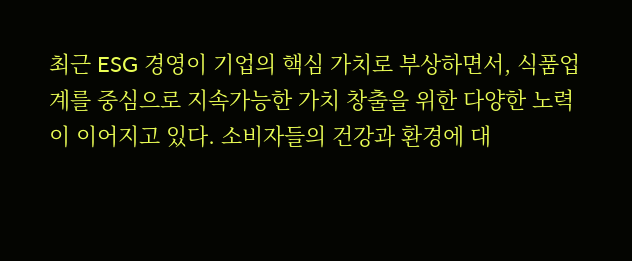최근 ESG 경영이 기업의 핵심 가치로 부상하면서, 식품업계를 중심으로 지속가능한 가치 창출을 위한 다양한 노력이 이어지고 있다. 소비자들의 건강과 환경에 대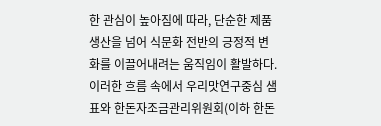한 관심이 높아짐에 따라, 단순한 제품 생산을 넘어 식문화 전반의 긍정적 변화를 이끌어내려는 움직임이 활발하다. 이러한 흐름 속에서 우리맛연구중심 샘표와 한돈자조금관리위원회(이하 한돈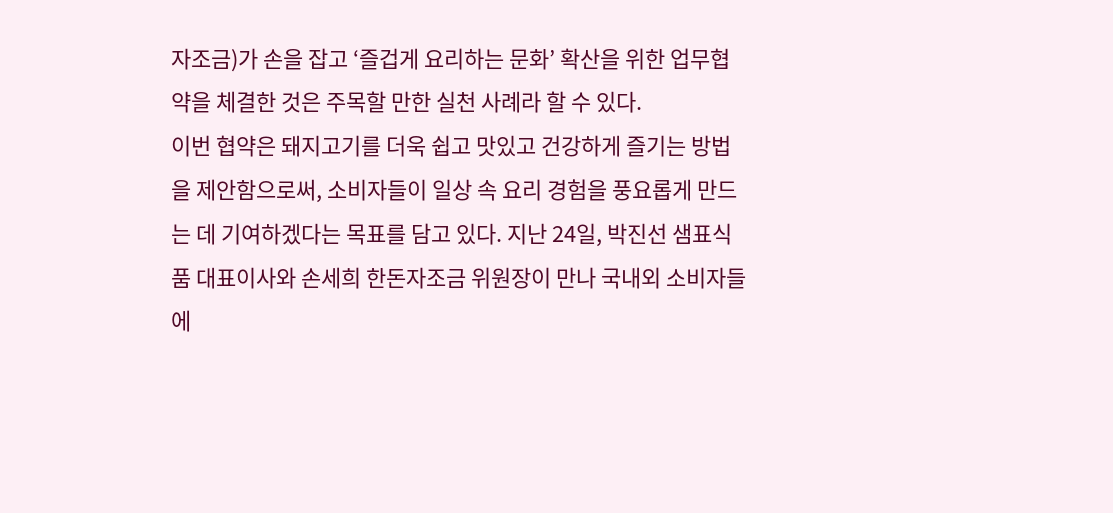자조금)가 손을 잡고 ‘즐겁게 요리하는 문화’ 확산을 위한 업무협약을 체결한 것은 주목할 만한 실천 사례라 할 수 있다.
이번 협약은 돼지고기를 더욱 쉽고 맛있고 건강하게 즐기는 방법을 제안함으로써, 소비자들이 일상 속 요리 경험을 풍요롭게 만드는 데 기여하겠다는 목표를 담고 있다. 지난 24일, 박진선 샘표식품 대표이사와 손세희 한돈자조금 위원장이 만나 국내외 소비자들에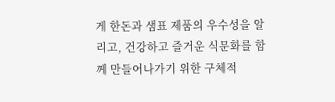게 한돈과 샘표 제품의 우수성을 알리고, 건강하고 즐거운 식문화를 함께 만들어나가기 위한 구체적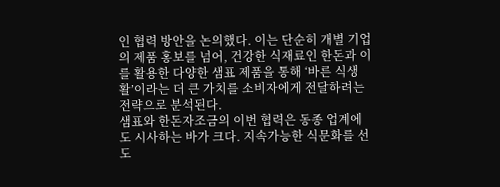인 협력 방안을 논의했다. 이는 단순히 개별 기업의 제품 홍보를 넘어, 건강한 식재료인 한돈과 이를 활용한 다양한 샘표 제품을 통해 ‘바른 식생활’이라는 더 큰 가치를 소비자에게 전달하려는 전략으로 분석된다.
샘표와 한돈자조금의 이번 협력은 동종 업계에도 시사하는 바가 크다. 지속가능한 식문화를 선도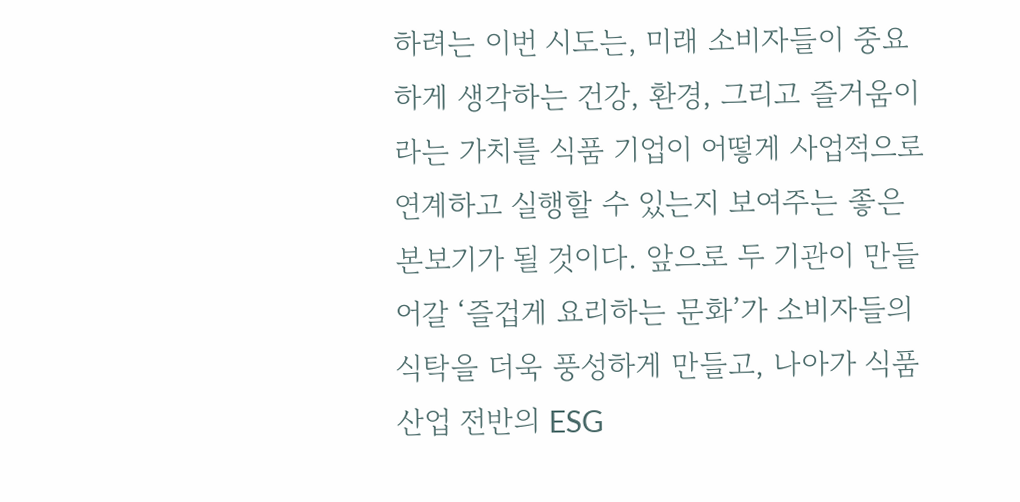하려는 이번 시도는, 미래 소비자들이 중요하게 생각하는 건강, 환경, 그리고 즐거움이라는 가치를 식품 기업이 어떻게 사업적으로 연계하고 실행할 수 있는지 보여주는 좋은 본보기가 될 것이다. 앞으로 두 기관이 만들어갈 ‘즐겁게 요리하는 문화’가 소비자들의 식탁을 더욱 풍성하게 만들고, 나아가 식품 산업 전반의 ESG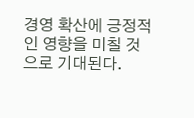경영 확산에 긍정적인 영향을 미칠 것으로 기대된다.